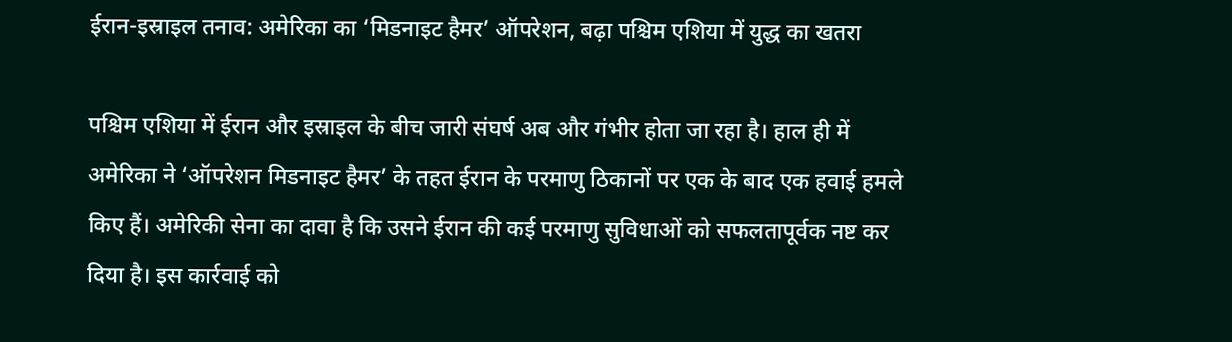ईरान-इस्राइल तनाव: अमेरिका का ‘मिडनाइट हैमर’ ऑपरेशन, बढ़ा पश्चिम एशिया में युद्ध का खतरा

पश्चिम एशिया में ईरान और इस्राइल के बीच जारी संघर्ष अब और गंभीर होता जा रहा है। हाल ही में अमेरिका ने ‘ऑपरेशन मिडनाइट हैमर’ के तहत ईरान के परमाणु ठिकानों पर एक के बाद एक हवाई हमले किए हैं। अमेरिकी सेना का दावा है कि उसने ईरान की कई परमाणु सुविधाओं को सफलतापूर्वक नष्ट कर दिया है। इस कार्रवाई को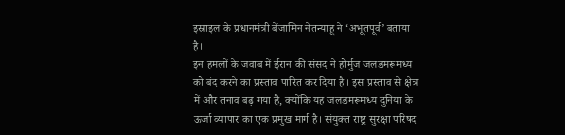इस्राइल के प्रधानमंत्री बेंजामिन नेतन्याहू ने ‘अभूतपूर्व’ बताया है।
इन हमलों के जवाब में ईरान की संसद ने होर्मुज जलडमरूमध्य को बंद करने का प्रस्ताव पारित कर दिया है। इस प्रस्ताव से क्षेत्र में और तनाव बढ़ गया है, क्योंकि यह जलडमरूमध्य दुनिया के ऊर्जा व्यापार का एक प्रमुख मार्ग है। संयुक्त राष्ट्र सुरक्षा परिषद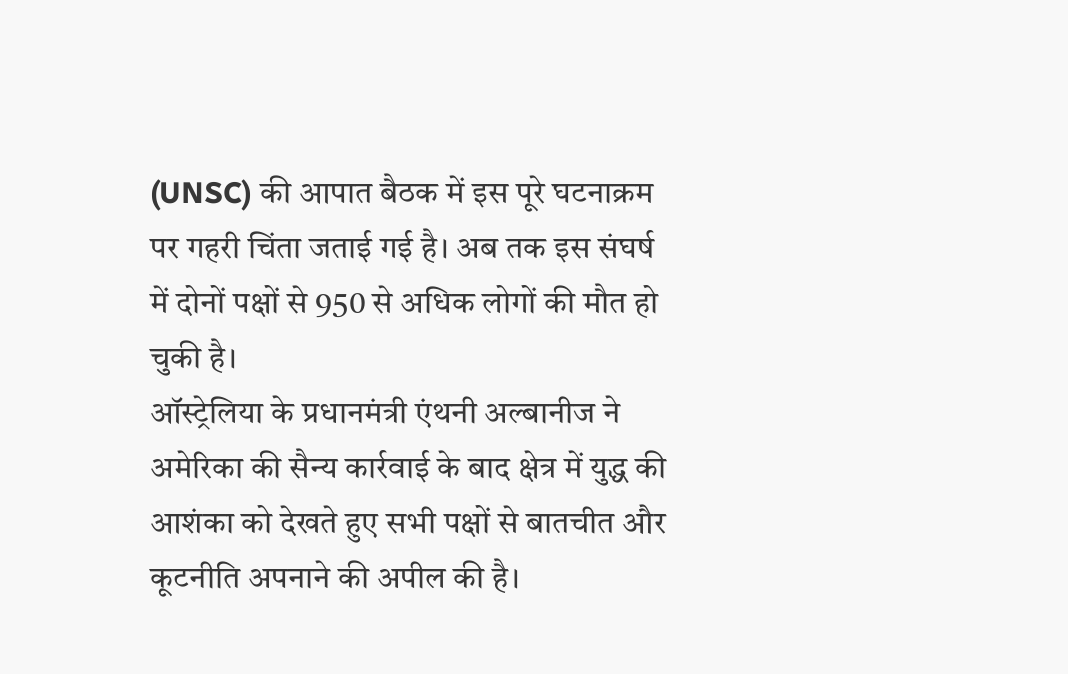(UNSC) की आपात बैठक में इस पूरे घटनाक्रम पर गहरी चिंता जताई गई है। अब तक इस संघर्ष में दोनों पक्षों से 950 से अधिक लोगों की मौत हो चुकी है।
ऑस्ट्रेलिया के प्रधानमंत्री एंथनी अल्बानीज ने अमेरिका की सैन्य कार्रवाई के बाद क्षेत्र में युद्ध की आशंका को देखते हुए सभी पक्षों से बातचीत और कूटनीति अपनाने की अपील की है।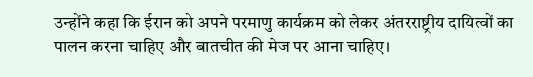उन्होंने कहा कि ईरान को अपने परमाणु कार्यक्रम को लेकर अंतरराष्ट्रीय दायित्वों का पालन करना चाहिए और बातचीत की मेज पर आना चाहिए।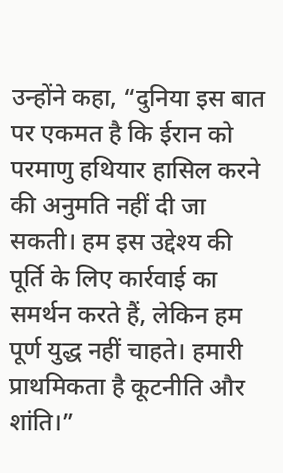उन्होंने कहा, “दुनिया इस बात पर एकमत है कि ईरान को परमाणु हथियार हासिल करने की अनुमति नहीं दी जा सकती। हम इस उद्देश्य की पूर्ति के लिए कार्रवाई का समर्थन करते हैं, लेकिन हम पूर्ण युद्ध नहीं चाहते। हमारी प्राथमिकता है कूटनीति और शांति।”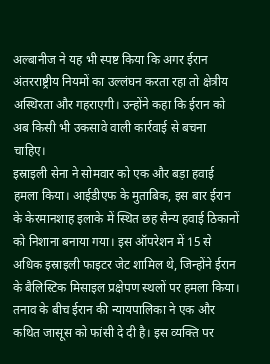अल्बानीज ने यह भी स्पष्ट किया कि अगर ईरान अंतरराष्ट्रीय नियमों का उल्लंघन करता रहा तो क्षेत्रीय अस्थिरता और गहराएगी। उन्होंने कहा कि ईरान को अब किसी भी उकसावे वाली कार्रवाई से बचना चाहिए।
इस्राइली सेना ने सोमवार को एक और बड़ा हवाई हमला किया। आईडीएफ के मुताबिक, इस बार ईरान के केरमानशाह इलाके में स्थित छह सैन्य हवाई ठिकानों को निशाना बनाया गया। इस ऑपरेशन में 15 से अधिक इस्राइली फाइटर जेट शामिल थे, जिन्होंने ईरान के बैलिस्टिक मिसाइल प्रक्षेपण स्थलों पर हमला किया। तनाव के बीच ईरान की न्यायपालिका ने एक और कथित जासूस को फांसी दे दी है। इस व्यक्ति पर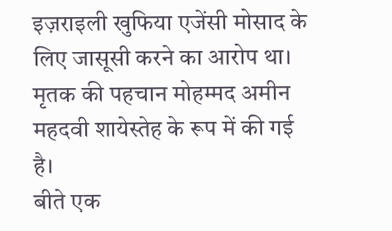इज़राइली खुफिया एजेंसी मोसाद के लिए जासूसी करने का आरोप था। मृतक की पहचान मोहम्मद अमीन महदवी शायेस्तेह के रूप में की गई है।
बीते एक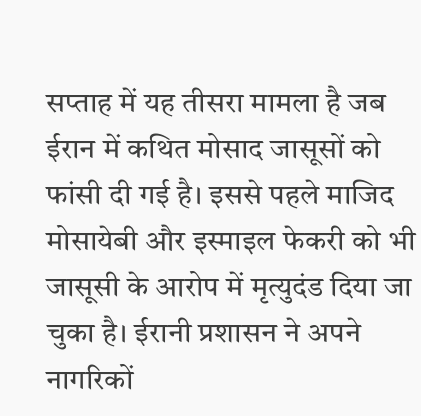सप्ताह में यह तीसरा मामला है जब ईरान में कथित मोसाद जासूसों को फांसी दी गई है। इससे पहले माजिद मोसायेबी और इस्माइल फेकरी को भी जासूसी के आरोप में मृत्युदंड दिया जा चुका है। ईरानी प्रशासन ने अपने नागरिकों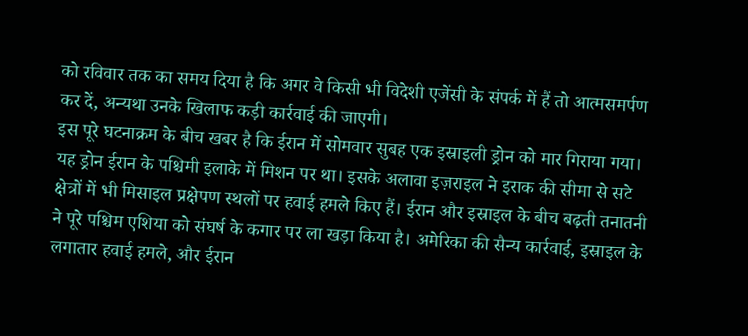को रविवार तक का समय दिया है कि अगर वे किसी भी विदेशी एजेंसी के संपर्क में हैं तो आत्मसमर्पण कर दें, अन्यथा उनके खिलाफ कड़ी कार्रवाई की जाएगी।
इस पूरे घटनाक्रम के बीच खबर है कि ईरान में सोमवार सुबह एक इस्राइली ड्रोन को मार गिराया गया। यह ड्रोन ईरान के पश्चिमी इलाके में मिशन पर था। इसके अलावा इज़राइल ने इराक की सीमा से सटे क्षेत्रों में भी मिसाइल प्रक्षेपण स्थलों पर हवाई हमले किए हैं। ईरान और इस्राइल के बीच बढ़ती तनातनी ने पूरे पश्चिम एशिया को संघर्ष के कगार पर ला खड़ा किया है। अमेरिका की सैन्य कार्रवाई, इस्राइल के लगातार हवाई हमले, और ईरान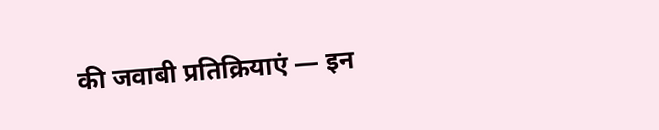की जवाबी प्रतिक्रियाएं — इन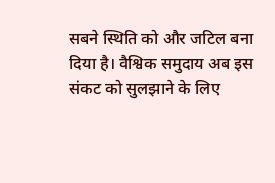सबने स्थिति को और जटिल बना दिया है। वैश्विक समुदाय अब इस संकट को सुलझाने के लिए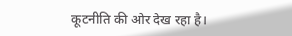कूटनीति की ओर देख रहा है।